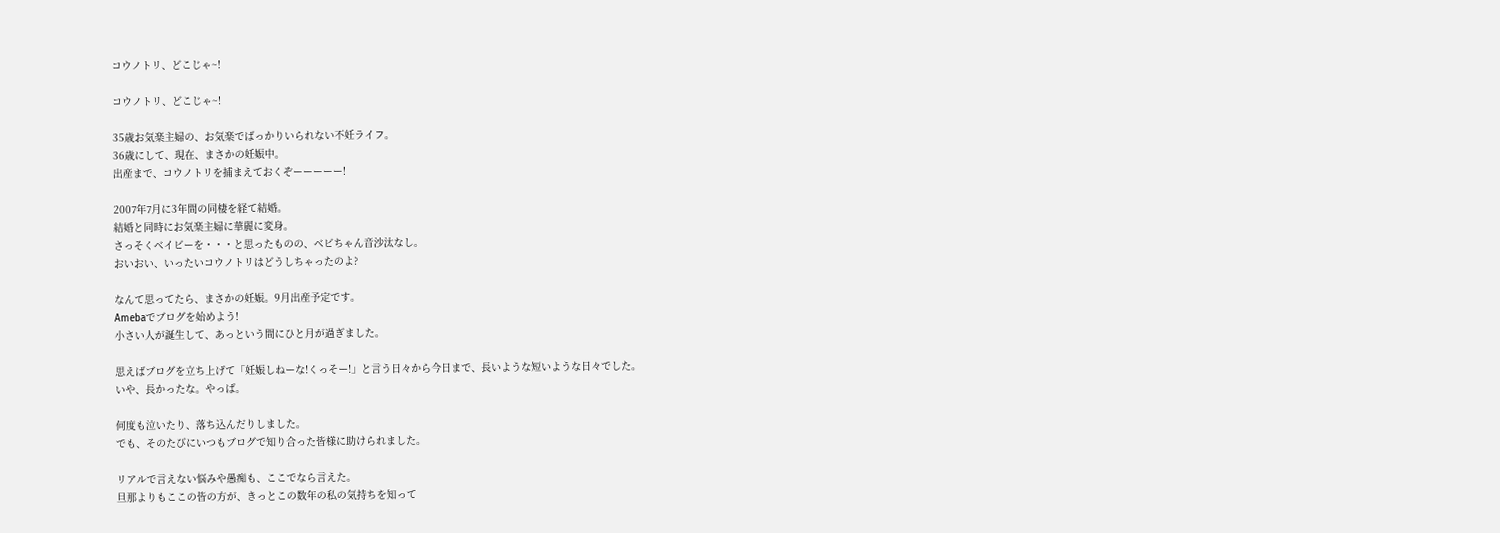コウノトリ、どこじゃ~!

コウノトリ、どこじゃ~!

35歳お気楽主婦の、お気楽でばっかりいられない不妊ライフ。
36歳にして、現在、まさかの妊娠中。
出産まで、コウノトリを捕まえておくぞーーーーー!

2007年7月に3年間の同棲を経て結婚。
結婚と同時にお気楽主婦に華麗に変身。
さっそくベイビーを・・・と思ったものの、ベビちゃん音沙汰なし。
おいおい、いったいコウノトリはどうしちゃったのよ?

なんて思ってたら、まさかの妊娠。9月出産予定です。
Amebaでブログを始めよう!
小さい人が誕生して、あっという間にひと月が過ぎました。

思えばブログを立ち上げて「妊娠しねーな!くっそー!」と言う日々から今日まで、長いような短いような日々でした。
いや、長かったな。やっぱ。

何度も泣いたり、落ち込んだりしました。
でも、そのたびにいつもブログで知り合った皆様に助けられました。

リアルで言えない悩みや愚痴も、ここでなら言えた。
旦那よりもここの皆の方が、きっとこの数年の私の気持ちを知って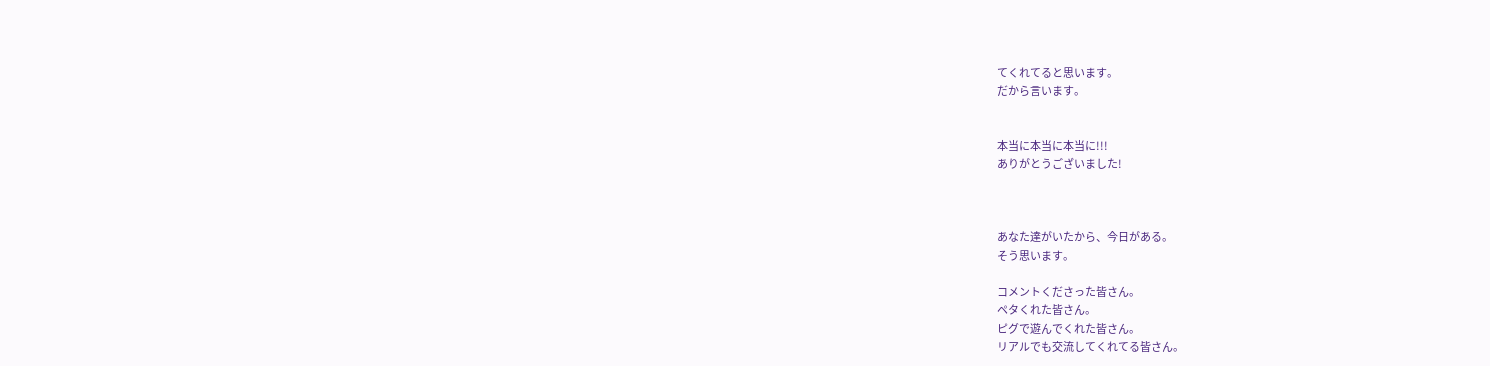てくれてると思います。
だから言います。


本当に本当に本当に!!!
ありがとうございました!



あなた達がいたから、今日がある。
そう思います。

コメントくださった皆さん。
ペタくれた皆さん。
ピグで遊んでくれた皆さん。
リアルでも交流してくれてる皆さん。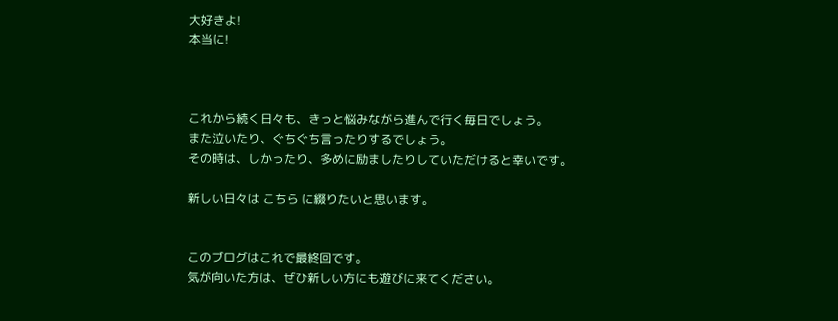大好きよ!
本当に!



これから続く日々も、きっと悩みながら進んで行く毎日でしょう。
また泣いたり、ぐちぐち言ったりするでしょう。
その時は、しかったり、多めに励ましたりしていただけると幸いです。

新しい日々は こちら に綴りたいと思います。


このブログはこれで最終回です。
気が向いた方は、ぜひ新しい方にも遊びに来てください。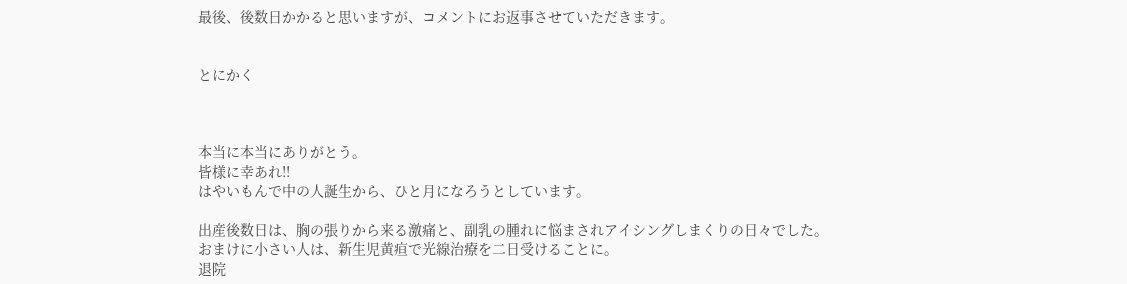最後、後数日かかると思いますが、コメントにお返事させていただきます。


とにかく



本当に本当にありがとう。
皆様に幸あれ!!
はやいもんで中の人誕生から、ひと月になろうとしています。

出産後数日は、胸の張りから来る激痛と、副乳の腫れに悩まされアイシングしまくりの日々でした。
おまけに小さい人は、新生児黄疸で光線治療を二日受けることに。
退院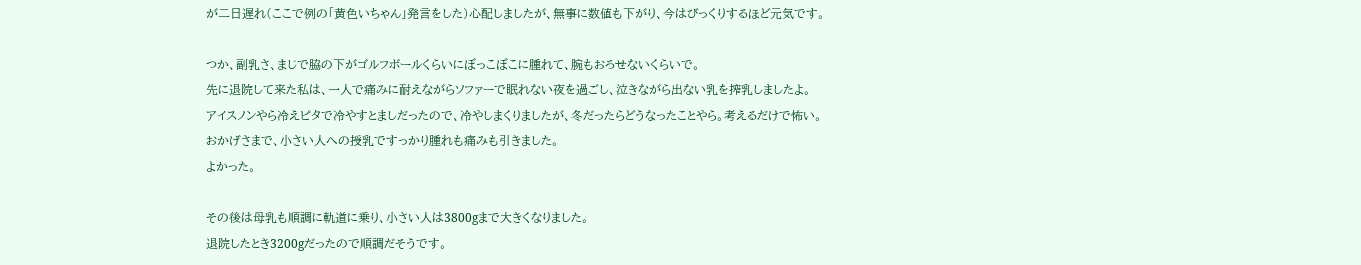が二日遅れ(ここで例の「黄色いちゃん」発言をした)心配しましたが、無事に数値も下がり、今はびっくりするほど元気です。

つか、副乳さ、まじで脇の下がゴルフボールくらいにぼっこぼこに腫れて、腕もおろせないくらいで。
先に退院して来た私は、一人で痛みに耐えながらソファーで眠れない夜を過ごし、泣きながら出ない乳を搾乳しましたよ。
アイスノンやら冷えピタで冷やすとましだったので、冷やしまくりましたが、冬だったらどうなったことやら。考えるだけで怖い。
おかげさまで、小さい人への授乳ですっかり腫れも痛みも引きました。
よかった。

その後は母乳も順調に軌道に乗り、小さい人は3800gまで大きくなりました。
退院したとき3200gだったので順調だそうです。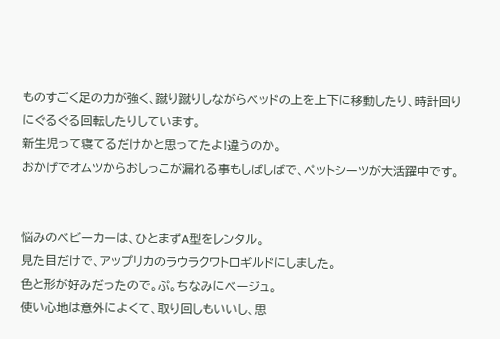ものすごく足の力が強く、蹴り蹴りしながらベッドの上を上下に移動したり、時計回りにぐるぐる回転したりしています。
新生児って寝てるだけかと思ってたよ!違うのか。
おかげでオムツからおしっこが漏れる事もしばしばで、ペットシーツが大活躍中です。


悩みのベビーカーは、ひとまずA型をレンタル。
見た目だけで、アップリカのラウラクワトロギルドにしました。
色と形が好みだったので。ぷ。ちなみにベージュ。
使い心地は意外によくて、取り回しもいいし、思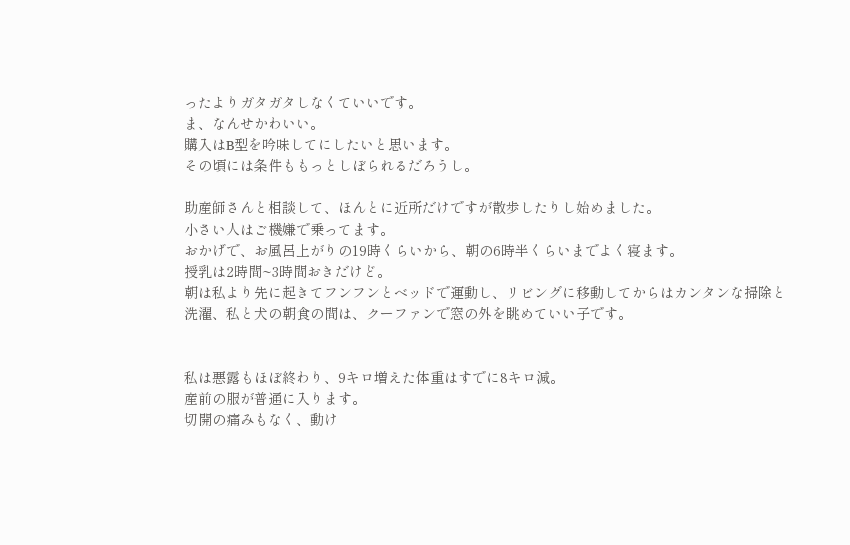ったよりガタガタしなくていいです。
ま、なんせかわいい。
購入はB型を吟味してにしたいと思います。
その頃には条件ももっとしぼられるだろうし。

助産師さんと相談して、ほんとに近所だけですが散歩したりし始めました。
小さい人はご機嫌で乗ってます。
おかげで、お風呂上がりの19時くらいから、朝の6時半くらいまでよく寝ます。
授乳は2時間~3時間おきだけど。
朝は私より先に起きてフンフンとベッドで運動し、リビングに移動してからはカンタンな掃除と洗濯、私と犬の朝食の間は、クーファンで窓の外を眺めていい子です。


私は悪露もほぼ終わり、9キロ増えた体重はすでに8キロ減。
産前の服が普通に入ります。
切開の痛みもなく、動け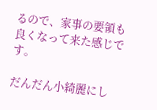るので、家事の要領も良くなって来た感じです。

だんだん小綺麗にし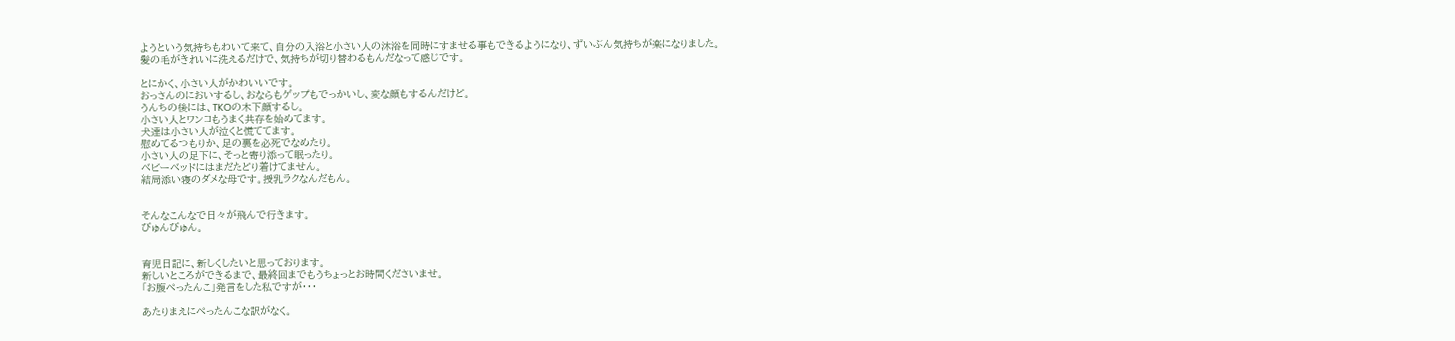ようという気持ちもわいて来て、自分の入浴と小さい人の沐浴を同時にすませる事もできるようになり、ずいぶん気持ちが楽になりました。
髪の毛がきれいに洗えるだけで、気持ちが切り替わるもんだなって感じです。

とにかく、小さい人がかわいいです。
おっさんのにおいするし、おならもゲップもでっかいし、変な顔もするんだけど。
うんちの後には、TKOの木下顔するし。
小さい人とワンコもうまく共存を始めてます。
犬達は小さい人が泣くと慌ててます。
慰めてるつもりか、足の裏を必死でなめたり。
小さい人の足下に、そっと寄り添って眠ったり。
ベビーベッドにはまだたどり着けてません。
結局添い寝のダメな母です。授乳ラクなんだもん。


そんなこんなで日々が飛んで行きます。
びゅんびゅん。


育児日記に、新しくしたいと思っております。
新しいところができるまで、最終回までもうちょっとお時間くださいませ。
「お腹ぺったんこ」発言をした私ですが・・・

あたりまえにぺったんこな訳がなく。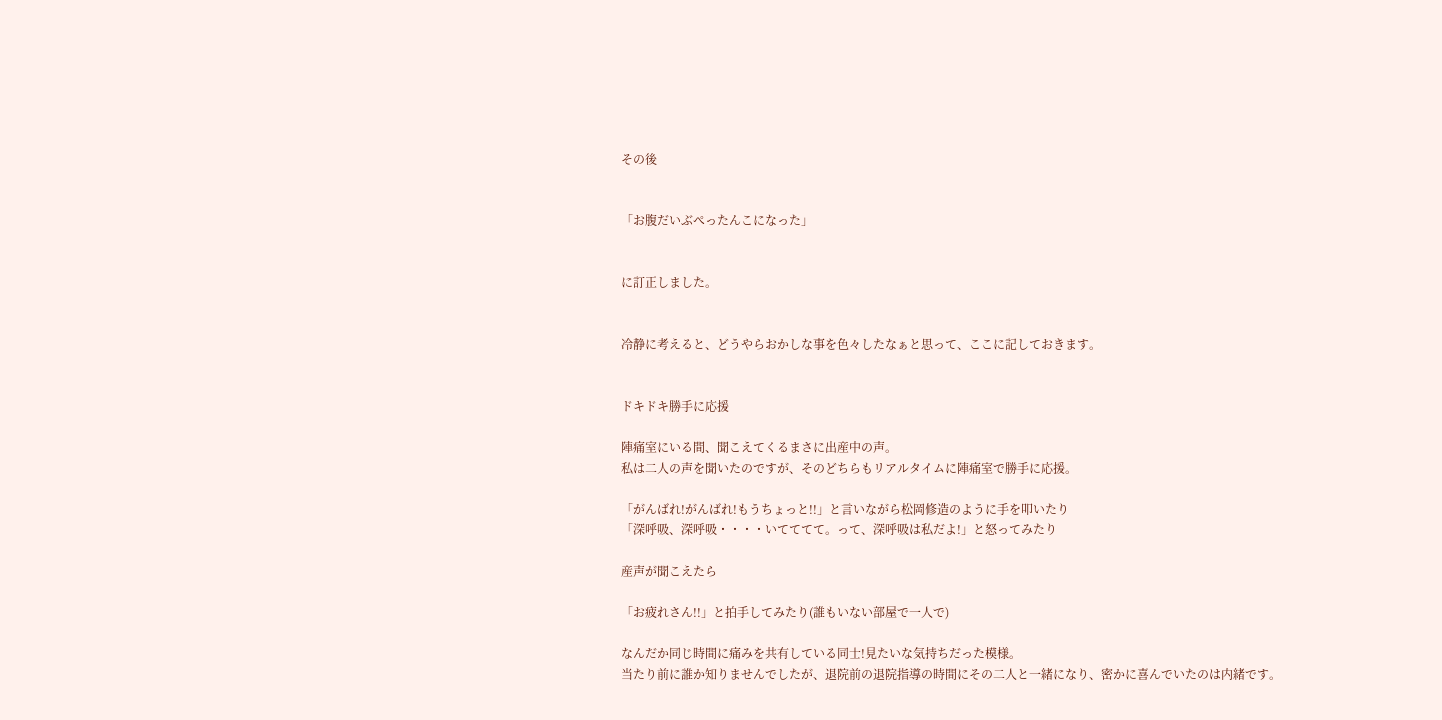その後


「お腹だいぶぺったんこになった」


に訂正しました。


冷静に考えると、どうやらおかしな事を色々したなぁと思って、ここに記しておきます。


ドキドキ勝手に応援

陣痛室にいる間、聞こえてくるまさに出産中の声。
私は二人の声を聞いたのですが、そのどちらもリアルタイムに陣痛室で勝手に応援。

「がんばれ!がんばれ!もうちょっと!!」と言いながら松岡修造のように手を叩いたり
「深呼吸、深呼吸・・・・いてててて。って、深呼吸は私だよ!」と怒ってみたり

産声が聞こえたら

「お疲れさん!!」と拍手してみたり(誰もいない部屋で一人で)

なんだか同じ時間に痛みを共有している同士!見たいな気持ちだった模様。
当たり前に誰か知りませんでしたが、退院前の退院指導の時間にその二人と一緒になり、密かに喜んでいたのは内緒です。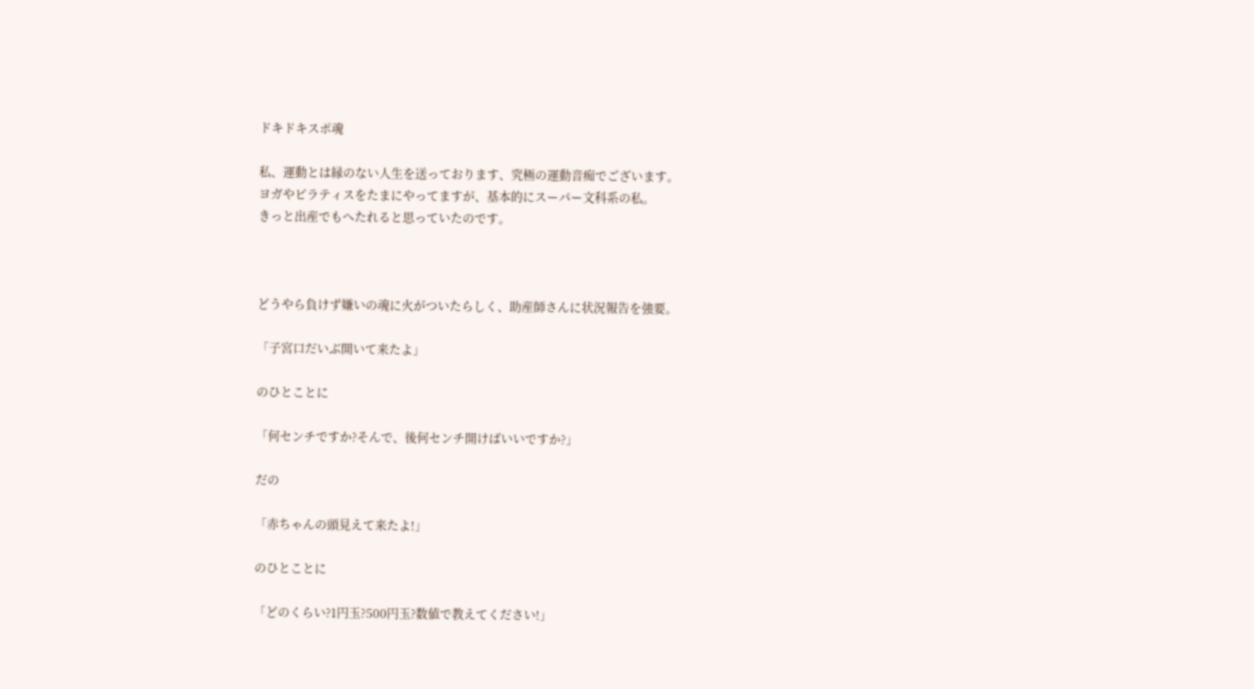ドキドキスポ魂

私、運動とは縁のない人生を送っております、究極の運動音痴でございます。
ヨガやピラティスをたまにやってますが、基本的にスーパー文科系の私。
きっと出産でもへたれると思っていたのです。



どうやら負けず嫌いの魂に火がついたらしく、助産師さんに状況報告を強要。

「子宮口だいぶ開いて来たよ」

のひとことに

「何センチですか?そんで、後何センチ開けばいいですか?」

だの

「赤ちゃんの頭見えて来たよ!」

のひとことに

「どのくらい?1円玉?500円玉?数値で教えてください!」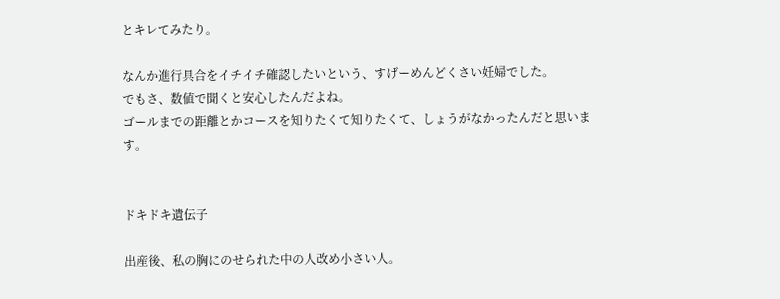とキレてみたり。

なんか進行具合をイチイチ確認したいという、すげーめんどくさい妊婦でした。
でもさ、数値で聞くと安心したんだよね。
ゴールまでの距離とかコースを知りたくて知りたくて、しょうがなかったんだと思います。


ドキドキ遺伝子

出産後、私の胸にのせられた中の人改め小さい人。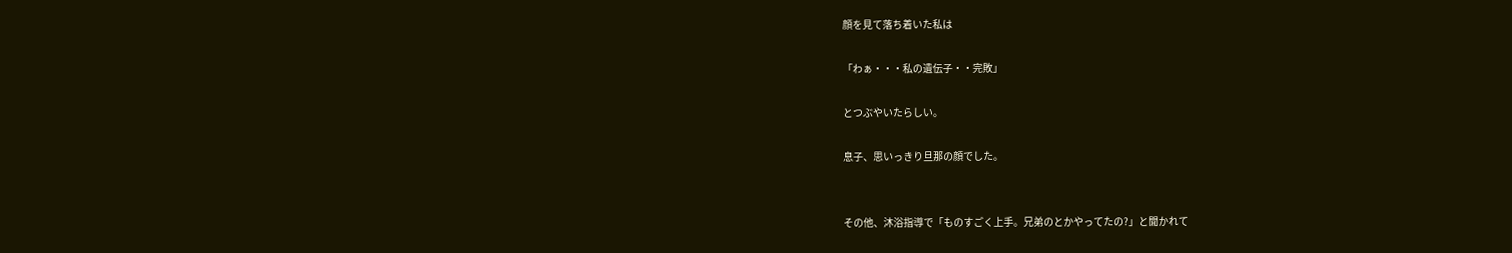顔を見て落ち着いた私は

「わぁ・・・私の遺伝子・・完敗」

とつぶやいたらしい。

息子、思いっきり旦那の顔でした。


その他、沐浴指導で「ものすごく上手。兄弟のとかやってたの?」と聞かれて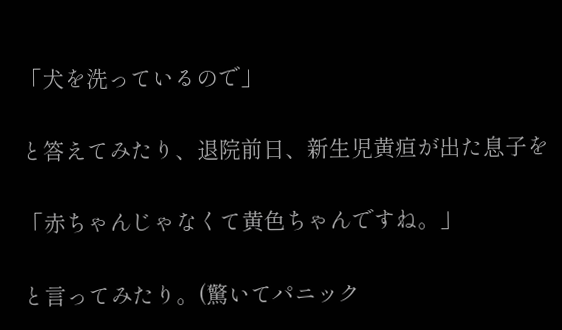「犬を洗っているので」

と答えてみたり、退院前日、新生児黄疸が出た息子を

「赤ちゃんじゃなくて黄色ちゃんですね。」

と言ってみたり。(驚いてパニック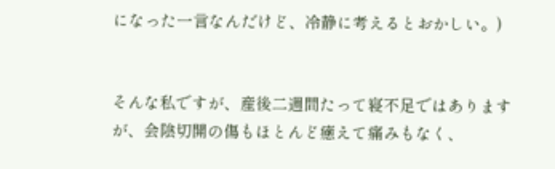になった一言なんだけど、冷静に考えるとおかしい。)


そんな私ですが、産後二週間たって寝不足ではありますが、会陰切開の傷もほとんど癒えて痛みもなく、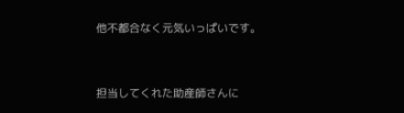他不都合なく元気いっぱいです。


担当してくれた助産師さんに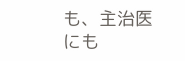も、主治医にも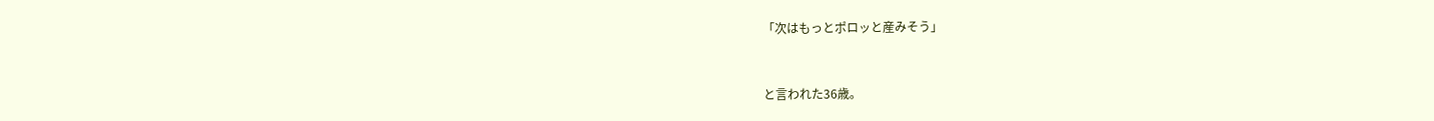「次はもっとポロッと産みそう」


と言われた36歳。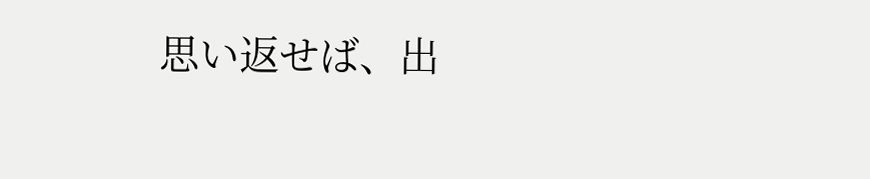思い返せば、出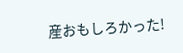産おもしろかった!